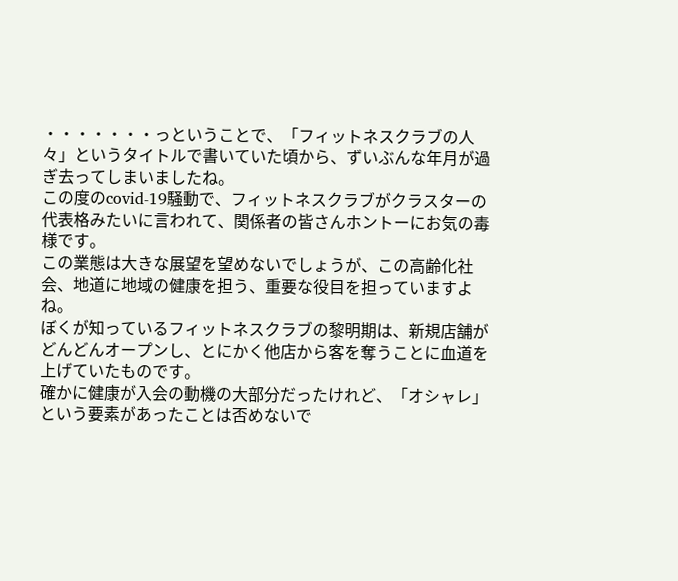・・・・・・・っということで、「フィットネスクラブの人々」というタイトルで書いていた頃から、ずいぶんな年月が過ぎ去ってしまいましたね。
この度のcovid-19騒動で、フィットネスクラブがクラスターの代表格みたいに言われて、関係者の皆さんホントーにお気の毒様です。
この業態は大きな展望を望めないでしょうが、この高齢化社会、地道に地域の健康を担う、重要な役目を担っていますよね。
ぼくが知っているフィットネスクラブの黎明期は、新規店舗がどんどんオープンし、とにかく他店から客を奪うことに血道を上げていたものです。
確かに健康が入会の動機の大部分だったけれど、「オシャレ」という要素があったことは否めないで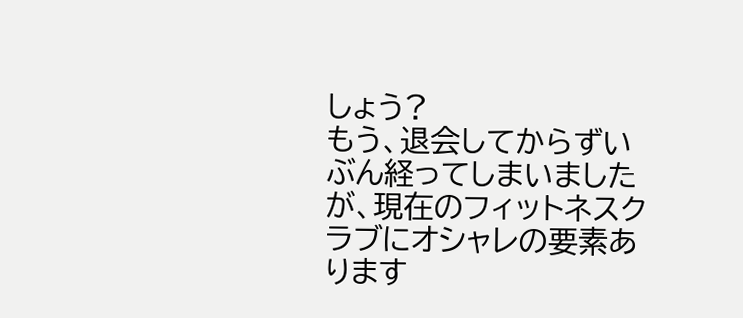しょう?
もう、退会してからずいぶん経ってしまいましたが、現在のフィットネスクラブにオシャレの要素あります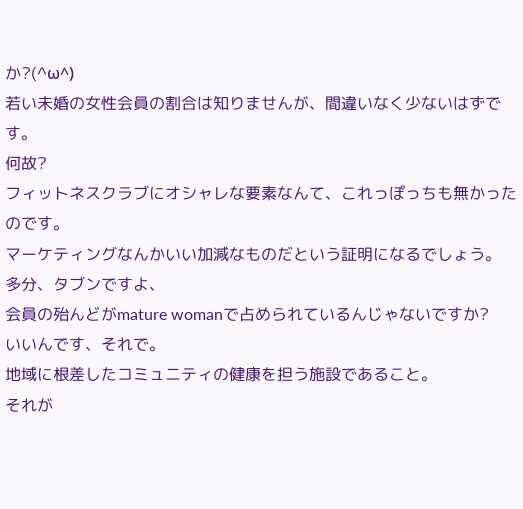か?(^ω^)
若い未婚の女性会員の割合は知りませんが、間違いなく少ないはずです。
何故?
フィットネスクラブにオシャレな要素なんて、これっぽっちも無かったのです。
マーケティングなんかいい加減なものだという証明になるでしょう。
多分、タブンですよ、
会員の殆んどがmature womanで占められているんじゃないですか?
いいんです、それで。
地域に根差したコミュニティの健康を担う施設であること。
それが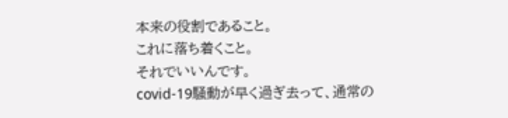本来の役割であること。
これに落ち着くこと。
それでいいんです。
covid-19騒動が早く過ぎ去って、通常の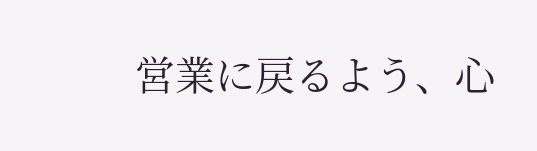営業に戻るよう、心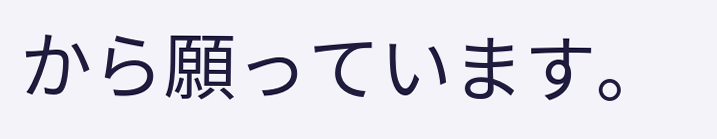から願っています。